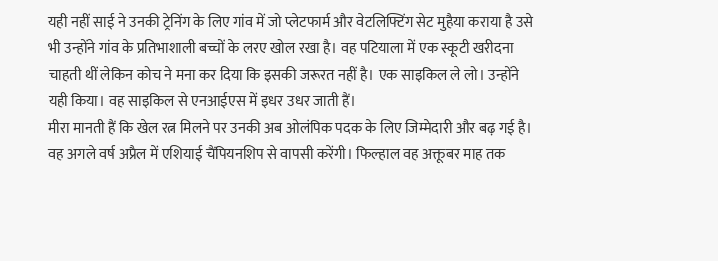यही नहीं साई ने उनकी ट्रेनिंग के लिए गांव में जो प्लेटफार्म और वेटलिफ्टिंग सेट मुहैया कराया है उसे भी उन्होंने गांव के प्रतिभाशाली बच्चों के लरए खोल रखा है। वह पटियाला में एक स्कूटी खरीदना चाहती थीं लेकिन कोच ने मना कर दिया कि इसकी जरूरत नहीं है। एक साइकिल ले लो। उन्होंने यही किया। वह साइकिल से एनआईएस में इधर उधर जाती हैं।
मीरा मानती हैं कि खेल रत्न मिलने पर उनकी अब ओलंपिक पदक के लिए जिम्मेदारी और बढ़ गई है। वह अगले वर्ष अप्रैल में एशियाई चैंपियनशिप से वापसी करेंगी। फिल्हाल वह अक्तूबर माह तक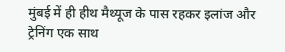मुंबई में ही हीथ मैथ्यूज के पास रहकर इलांज और ट्रेनिंग एक साथ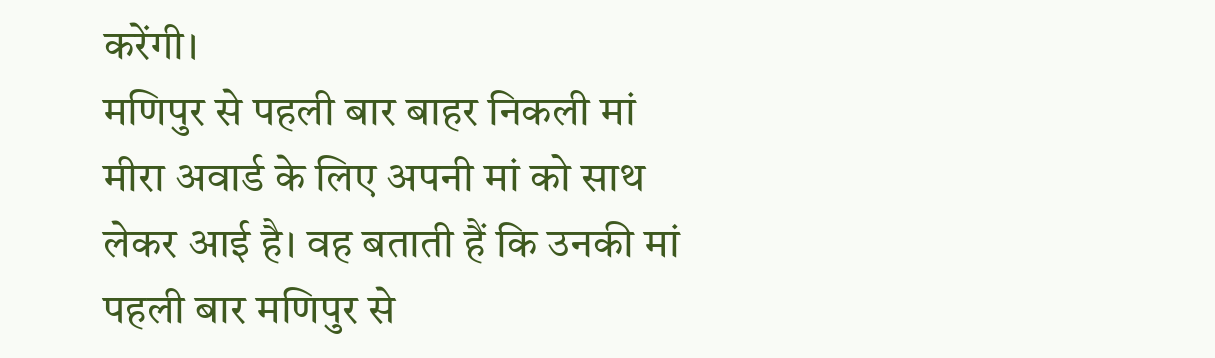करेंगी।
मणिपुर से पहली बार बाहर निकली मां
मीरा अवार्ड के लिए अपनी मां को साथ लेकर आई है। वह बताती हैं कि उनकी मां पहली बार मणिपुर से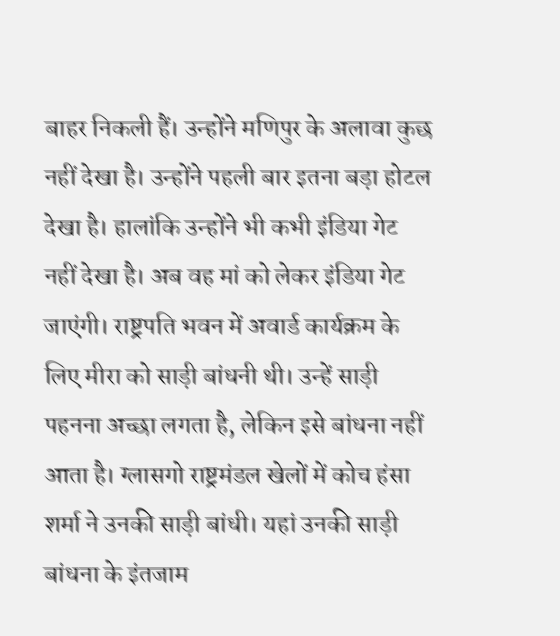बाहर निकली हैं। उन्होंने मणिपुर के अलावा कुछ नहीं देखा है। उन्होंने पहली बार इतना बड़ा होटल देखा है। हालांकि उन्होंने भी कभी इंडिया गेट नहीं देखा है। अब वह मां को लेकर इंडिया गेट जाएंगी। राष्ट्रपति भवन में अवार्ड कार्यक्रम के लिए मीरा को साड़ी बांधनी थी। उन्हें साड़ी पहनना अच्छा लगता है, लेकिन इसे बांधना नहीं आता है। ग्लासगो राष्ट्रमंडल खेलों में कोच हंसा शर्मा ने उनकी साड़ी बांधी। यहां उनकी साड़ी बांधना के इंतजाम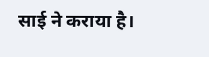साई ने कराया है।